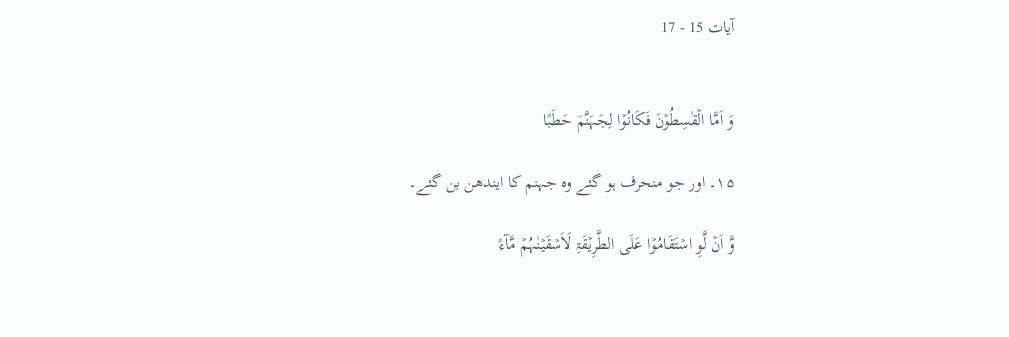آیات 15 - 17


وَ اَمَّا الۡقٰسِطُوۡنَ فَکَانُوۡا لِجَہَنَّمَ حَطَبًا

۱۵۔ اور جو منحرف ہو گئے وہ جہنم کا ایندھن بن گئے۔

وَّ اَنۡ لَّوِ اسۡتَقَامُوۡا عَلَی الطَّرِیۡقَۃِ لَاَسۡقَیۡنٰہُمۡ مَّآءً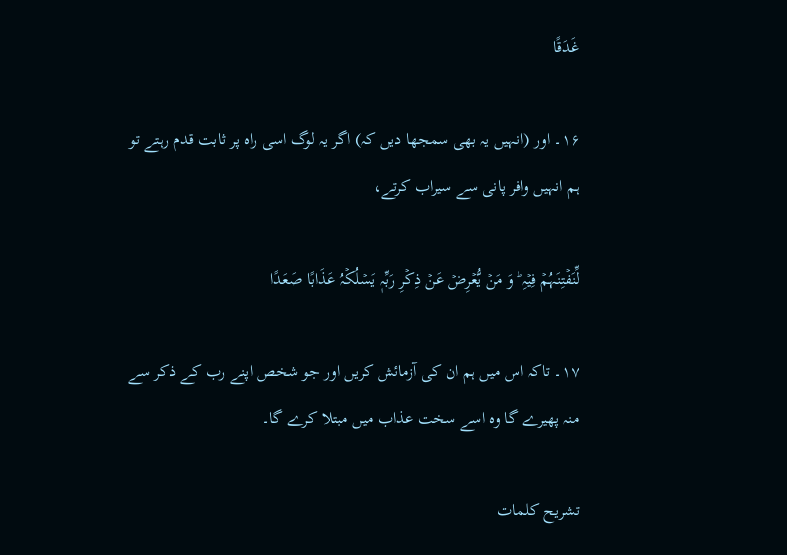غَدَقًا

۱۶۔ اور (انہیں یہ بھی سمجھا دیں کہ) اگر یہ لوگ اسی راہ پر ثابت قدم رہتے تو ہم انہیں وافر پانی سے سیراب کرتے،

لِّنَفۡتِنَہُمۡ فِیۡہِ ؕ وَ مَنۡ یُّعۡرِضۡ عَنۡ ذِکۡرِ رَبِّہٖ یَسۡلُکۡہُ عَذَابًا صَعَدًا

۱۷۔ تاکہ اس میں ہم ان کی آزمائش کریں اور جو شخص اپنے رب کے ذکر سے منہ پھیرے گا وہ اسے سخت عذاب میں مبتلا کرے گا۔

تشریح کلمات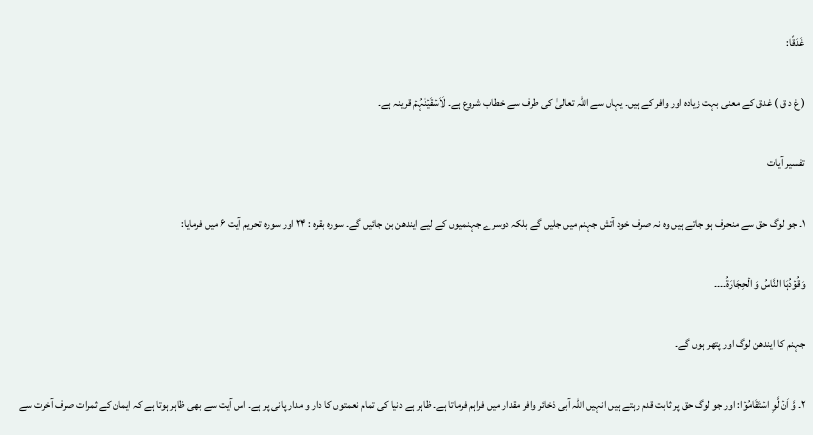غَدَقًا:

( غ د ق ) غدق کے معنی بہت زیادہ اور وافر کے ہیں۔ یہاں سے اللہ تعالیٰ کی طرف سے خطاب شروع ہے۔ لَاَسۡقَیۡنٰہُمۡ قرینہ ہے۔

تفسیر آیات

۱۔ جو لوگ حق سے منحرف ہو جاتے ہیں وہ نہ صرف خود آتش جہنم میں جلیں گے بلکہ دوسرے جہنمیوں کے لیے ایندھن بن جائیں گے۔ سورہ بقرہ : ۲۴ اور سورہ تحریم آیت ۶ میں فرمایا:

وَقُوۡدُہَا النَّاسُ وَ الۡحِجَارَۃُ۔۔۔۔

جہنم کا ایندھن لوگ اور پتھر ہوں گے۔

۲۔ وَّ اَنۡ لَّوِ اسۡتَقَامُوۡا: اور جو لوگ حق پر ثابت قدم رہتے ہیں انہیں اللہ آبی ذخائر وافر مقدار میں فراہم فرماتا ہے۔ ظاہر ہے دنیا کی تمام نعمتوں کا دار و مدار پانی پر ہے۔ اس آیت سے بھی ظاہر ہوتا ہے کہ ایمان کے ثمرات صرف آخرت سے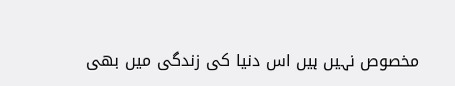مخصوص نہیں ہیں اس دنیا کی زندگی میں بھی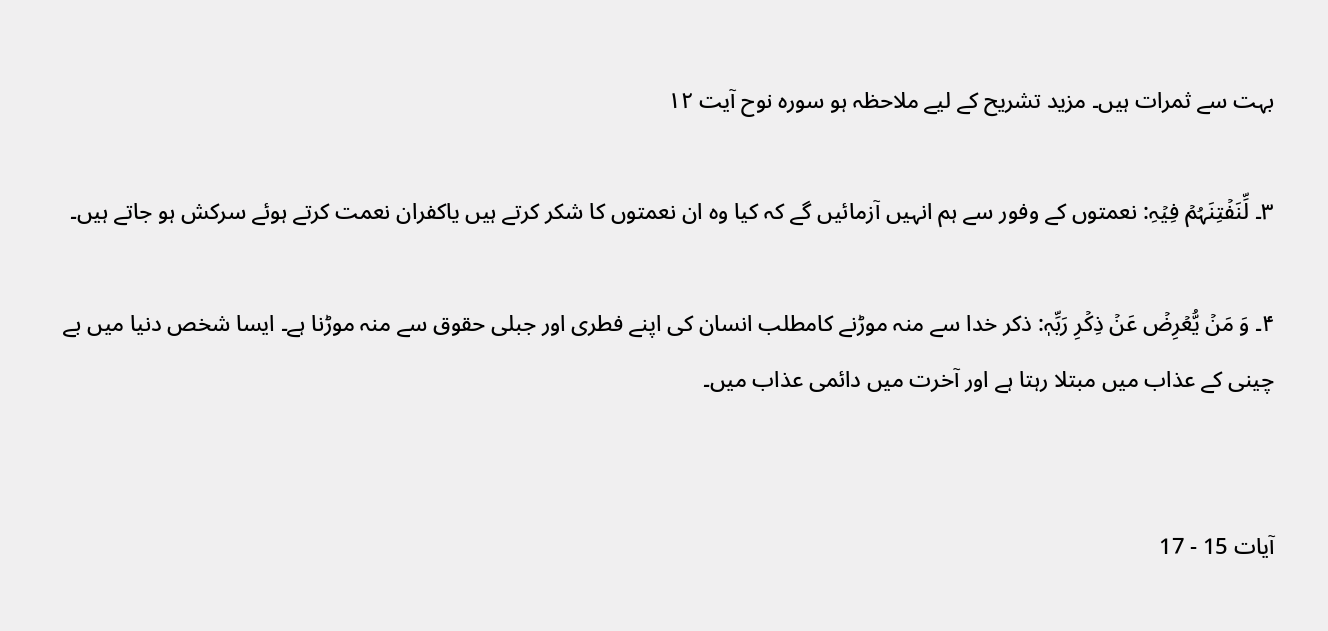بہت سے ثمرات ہیں۔ مزید تشریح کے لیے ملاحظہ ہو سورہ نوح آیت ۱۲

۳۔ لِّنَفۡتِنَہُمۡ فِیۡہِ: نعمتوں کے وفور سے ہم انہیں آزمائیں گے کہ کیا وہ ان نعمتوں کا شکر کرتے ہیں یاکفران نعمت کرتے ہوئے سرکش ہو جاتے ہیں۔

۴۔ وَ مَنۡ یُّعۡرِضۡ عَنۡ ذِکۡرِ رَبِّہٖ: ذکر خدا سے منہ موڑنے کامطلب انسان کی اپنے فطری اور جبلی حقوق سے منہ موڑنا ہے۔ ایسا شخص دنیا میں بے چینی کے عذاب میں مبتلا رہتا ہے اور آخرت میں دائمی عذاب میں۔


آیات 15 - 17